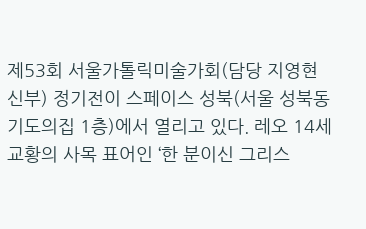제53회 서울가톨릭미술가회(담당 지영현 신부) 정기전이 스페이스 성북(서울 성북동 기도의집 1층)에서 열리고 있다. 레오 14세 교황의 사목 표어인 ‘한 분이신 그리스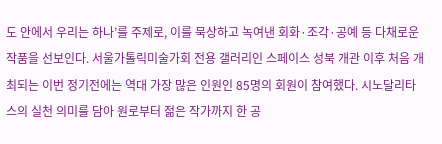도 안에서 우리는 하나’를 주제로, 이를 묵상하고 녹여낸 회화·조각·공예 등 다채로운 작품을 선보인다. 서울가톨릭미술가회 전용 갤러리인 스페이스 성북 개관 이후 처음 개최되는 이번 정기전에는 역대 가장 많은 인원인 85명의 회원이 참여했다. 시노달리타스의 실천 의미를 담아 원로부터 젊은 작가까지 한 공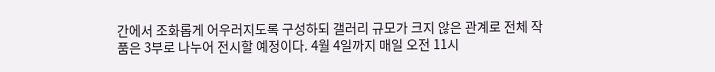간에서 조화롭게 어우러지도록 구성하되 갤러리 규모가 크지 않은 관계로 전체 작품은 3부로 나누어 전시할 예정이다. 4월 4일까지 매일 오전 11시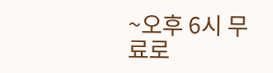~오후 6시 무료로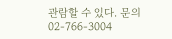관람할 수 있다. 문의 02-766-3004